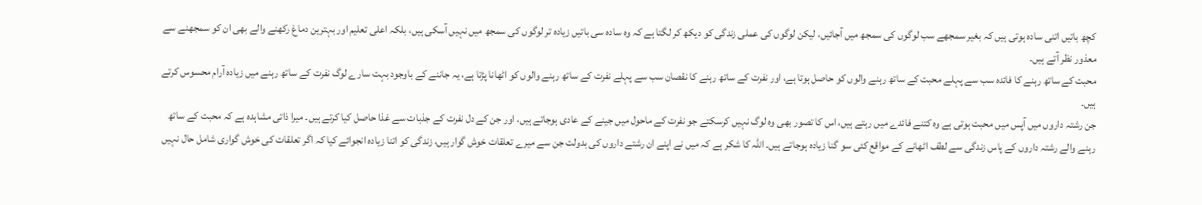کچھ باتیں اتنی سادہ ہوتی ہیں کہ بغیر سمجھے سب لوگوں کی سمجھ میں آجائیں، لیکن لوگوں کی عملی زندگی کو دیکھ کر لگتا ہے کہ وہ سادہ سی باتیں زیادہ تر لوگوں کی سمجھ میں نہیں آسکی ہیں، بلکہ اعلی تعلیم اور بہترین دماغ رکھنے والے بھی ان کو سمجھنے سے معذور نظر آتے ہیں۔
محبت کے ساتھ رہنے کا فائدہ سب سے پہلے محبت کے ساتھ رہنے والوں کو حاصل ہوتا ہے، اور نفرت کے ساتھ رہنے کا نقصان سب سے پہلے نفرت کے ساتھ رہنے والوں کو اٹھانا پڑتا ہے، یہ جاننے کے باوجود بہت سارے لوگ نفرت کے ساتھ رہنے میں زیادہ آرام محسوس کرتے ہیں۔
جن رشتہ داروں میں آپس میں محبت ہوتی ہے وہ کتنے فائدے میں رہتے ہیں، اس کا تصور بھی وہ لوگ نہیں کرسکتے جو نفرت کے ماحول میں جینے کے عادی ہوجاتے ہیں، اور جن کے دل نفرت کے جذبات سے غذا حاصل کیا کرتے ہیں۔ میرا ذاتی مشاہدہ ہے کہ محبت کے ساتھ رہنے والے رشتہ داروں کے پاس زندگی سے لطف اٹھانے کے مواقع کئی سو گنا زیادہ ہوجاتے ہیں۔ اللہ کا شکر ہے کہ میں نے اپنے ان رشتے داروں کی بدولت جن سے میرے تعلقات خوش گوار ہیں، زندگی کو اتنا زیادہ انجوائے کیا کہ اگر تعلقات کی خوش گواری شامل حال نہیں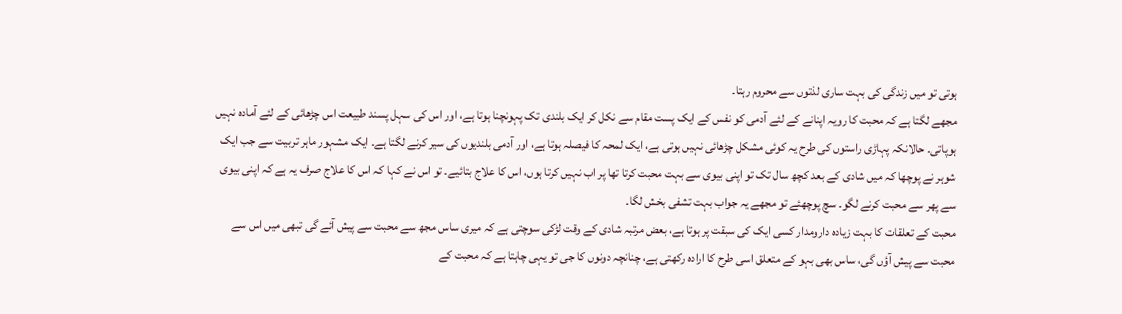ہوتی تو میں زندگی کی بہت ساری لذتوں سے محروم رہتا۔
مجھے لگتا ہے کہ محبت کا رویہ اپنانے کے لئے آدمی کو نفس کے ایک پست مقام سے نکل کر ایک بلندی تک پہونچنا ہوتا ہے، اور اس کی سہل پسند طبیعت اس چڑھائی کے لئے آمادہ نہیں ہوپاتی۔ حالانکہ پہاڑی راستوں کی طرح یہ کوئی مشکل چڑھائی نہیں ہوتی ہے، ایک لمحہ کا فیصلہ ہوتا ہے، اور آدمی بلندیوں کی سیر کرنے لگتا ہے۔ ایک مشہور ماہر تربیت سے جب ایک شوہر نے پوچھا کہ میں شادی کے بعد کچھ سال تک تو اپنی بیوی سے بہت محبت کرتا تھا پر اب نہیں کرتا ہوں، اس کا علاج بتائیے۔ تو اس نے کہا کہ اس کا علاج صرف یہ ہے کہ اپنی بیوی سے پھر سے محبت کرنے لگو۔ سچ پوچھئے تو مجھے یہ جواب بہت تشفی بخش لگا۔
محبت کے تعلقات کا بہت زیادہ دارومدار کسی ایک کی سبقت پر ہوتا ہے، بعض مرتبہ شادی کے وقت لڑکی سوچتی ہے کہ میری ساس مجھ سے محبت سے پیش آئے گی تبھی میں اس سے محبت سے پیش آؤں گی، ساس بھی بہو کے متعلق اسی طرح کا ارادہ رکھتی ہے، چنانچہ دونوں کا جی تو یہی چاہتا ہے کہ محبت کے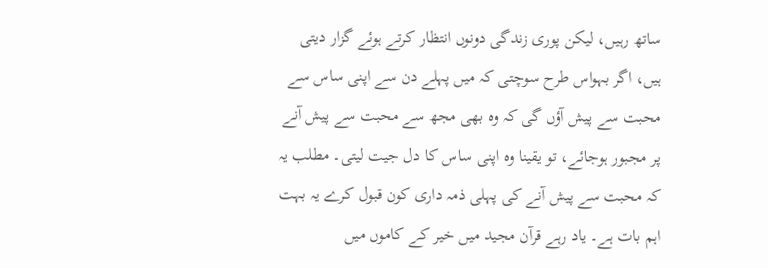ساتھ رہیں، لیکن پوری زندگی دونوں انتظار کرتے ہوئے گزار دیتی ہیں، اگر بہواس طرح سوچتی کہ میں پہلے دن سے اپنی ساس سے محبت سے پیش آؤں گی کہ وہ بھی مجھ سے محبت سے پیش آنے پر مجبور ہوجائے، تو یقینا وہ اپنی ساس کا دل جیت لیتی۔ مطلب یہ کہ محبت سے پیش آنے کی پہلی ذمہ داری کون قبول کرے یہ بہت اہم بات ہے۔ یاد رہے قرآن مجید میں خیر کے کاموں میں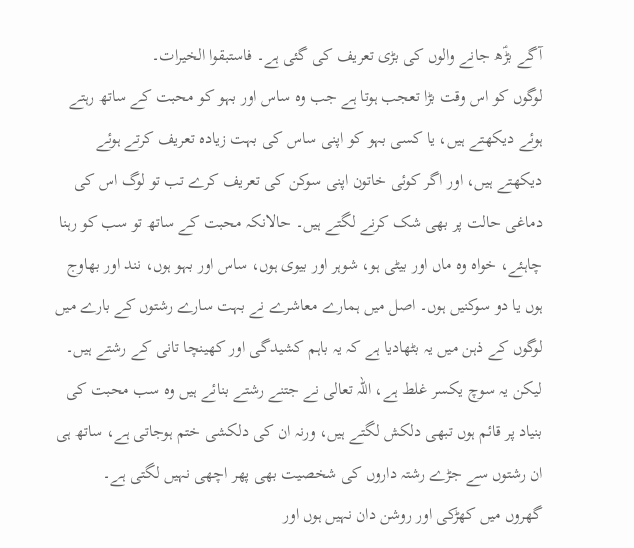آگے بڑؑھ جانے والوں کی بڑی تعریف کی گئی ہے۔ فاستبقوا الخیرات۔
لوگوں کو اس وقت بڑا تعجب ہوتا ہے جب وہ ساس اور بہو کو محبت کے ساتھ رہتے ہوئے دیکھتے ہیں، یا کسی بہو کو اپنی ساس کی بہت زیادہ تعریف کرتے ہوئے دیکھتے ہیں، اور اگر کوئی خاتون اپنی سوکن کی تعریف کرے تب تو لوگ اس کی دماغی حالت پر بھی شک کرنے لگتے ہیں۔ حالانکہ محبت کے ساتھ تو سب کو رہنا چاہئے، خواہ وہ ماں اور بیٹی ہو، شوہر اور بیوی ہوں، ساس اور بہو ہوں، نند اور بھاوج ہوں یا دو سوکنیں ہوں۔ اصل میں ہمارے معاشرے نے بہت سارے رشتوں کے بارے میں لوگوں کے ذہن میں یہ بٹھادیا ہے کہ یہ باہم کشیدگی اور کھینچا تانی کے رشتے ہیں۔ لیکن یہ سوچ یکسر غلط ہے، اللہ تعالی نے جتنے رشتے بنائے ہیں وہ سب محبت کی بنیاد پر قائم ہوں تبھی دلکش لگتے ہیں، ورنہ ان کی دلکشی ختم ہوجاتی ہے، ساتھ ہی ان رشتوں سے جڑے رشتہ داروں کی شخصیت بھی پھر اچھی نہیں لگتی ہے۔
گھروں میں کھڑکی اور روشن دان نہیں ہوں اور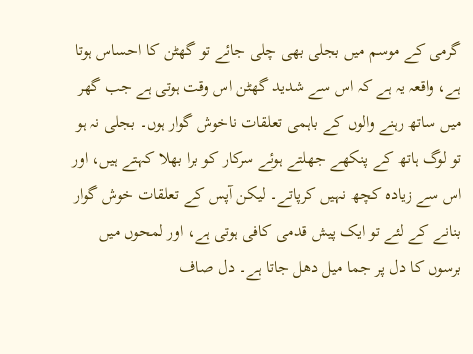گرمی کے موسم میں بجلی بھی چلی جائے تو گھٹن کا احساس ہوتا ہے، واقعہ یہ ہے کہ اس سے شدید گھٹن اس وقت ہوتی ہے جب گھر میں ساتھ رہنے والوں کے باہمی تعلقات ناخوش گوار ہوں۔ بجلی نہ ہو تو لوگ ہاتھ کے پنکھے جھلتے ہوئے سرکار کو برا بھلا کہتے ہیں، اور اس سے زیادہ کچھ نہیں کرپاتے۔ لیکن آپس کے تعلقات خوش گوار بنانے کے لئے تو ایک پیش قدمی کافی ہوتی ہے، اور لمحوں میں برسوں کا دل پر جما میل دھل جاتا ہے۔ دل صاف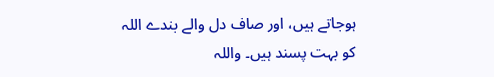ہوجاتے ہیں، اور صاف دل والے بندے اللہ کو بہت پسند ہیں۔ واللہ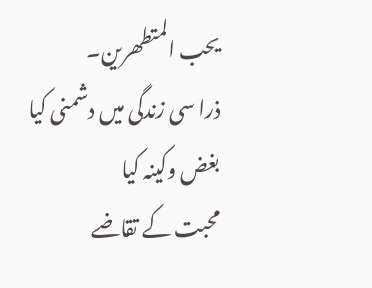یحب المتطھرین۔
ذرا سی زندگی میں دشمنی کیا بغض وکینہ کیا
محبت کے تقاضے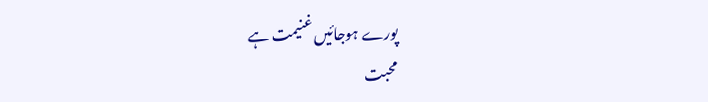پورے ہوجائیں غنیمت ہے
محبت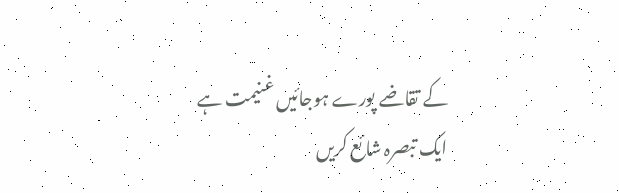کے تقاضے پورے ہوجائیں غنیمت ہے
ایک تبصرہ شائع کریں